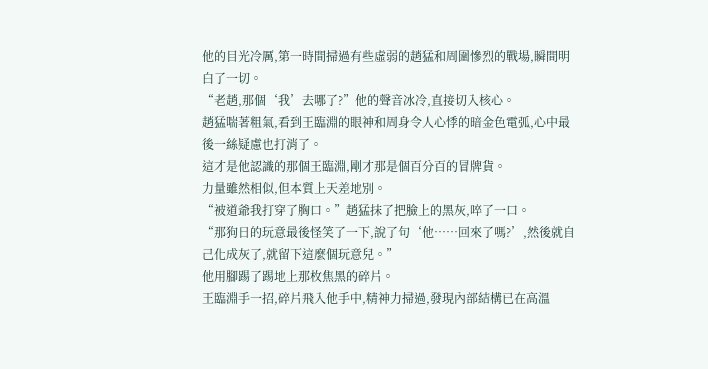他的目光冷厲,第一時間掃過有些虛弱的趙猛和周圍慘烈的戰場,瞬間明白了一切。
“老趙,那個‘我’去哪了?”他的聲音冰冷,直接切入核心。
趙猛喘著粗氣,看到王臨淵的眼神和周身令人心悸的暗金色電弧,心中最後一絲疑慮也打消了。
這才是他認識的那個王臨淵,剛才那是個百分百的冒牌貨。
力量雖然相似,但本質上天差地別。
“被道爺我打穿了胸口。”趙猛抹了把臉上的黑灰,啐了一口。
“那狗日的玩意最後怪笑了一下,說了句‘他……回來了嗎?’,然後就自己化成灰了,就留下這麼個玩意兒。”
他用腳踢了踢地上那枚焦黑的碎片。
王臨淵手一招,碎片飛入他手中,精神力掃過,發現內部結構已在高溫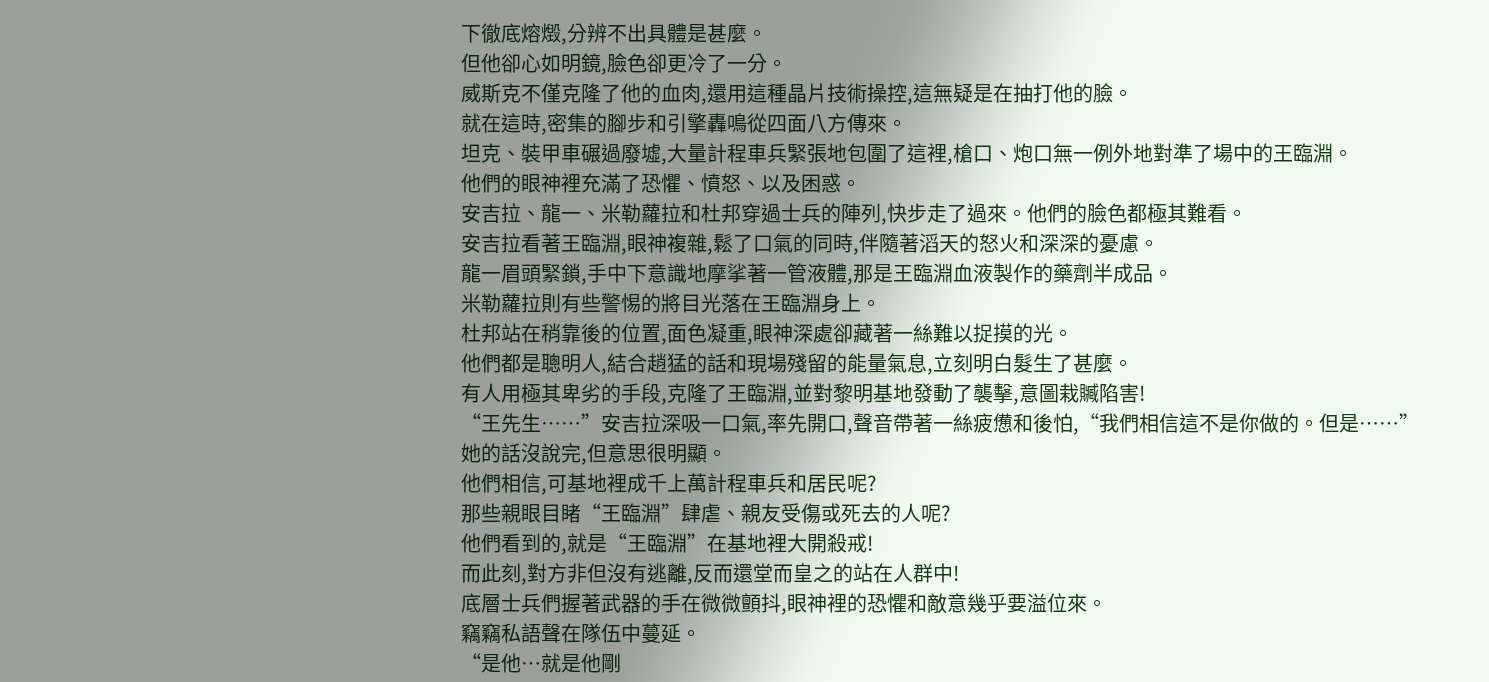下徹底熔燬,分辨不出具體是甚麼。
但他卻心如明鏡,臉色卻更冷了一分。
威斯克不僅克隆了他的血肉,還用這種晶片技術操控,這無疑是在抽打他的臉。
就在這時,密集的腳步和引擎轟鳴從四面八方傳來。
坦克、裝甲車碾過廢墟,大量計程車兵緊張地包圍了這裡,槍口、炮口無一例外地對準了場中的王臨淵。
他們的眼神裡充滿了恐懼、憤怒、以及困惑。
安吉拉、龍一、米勒蘿拉和杜邦穿過士兵的陣列,快步走了過來。他們的臉色都極其難看。
安吉拉看著王臨淵,眼神複雜,鬆了口氣的同時,伴隨著滔天的怒火和深深的憂慮。
龍一眉頭緊鎖,手中下意識地摩挲著一管液體,那是王臨淵血液製作的藥劑半成品。
米勒蘿拉則有些警惕的將目光落在王臨淵身上。
杜邦站在稍靠後的位置,面色凝重,眼神深處卻藏著一絲難以捉摸的光。
他們都是聰明人,結合趙猛的話和現場殘留的能量氣息,立刻明白髮生了甚麼。
有人用極其卑劣的手段,克隆了王臨淵,並對黎明基地發動了襲擊,意圖栽贓陷害!
“王先生……”安吉拉深吸一口氣,率先開口,聲音帶著一絲疲憊和後怕,“我們相信這不是你做的。但是……”
她的話沒說完,但意思很明顯。
他們相信,可基地裡成千上萬計程車兵和居民呢?
那些親眼目睹“王臨淵”肆虐、親友受傷或死去的人呢?
他們看到的,就是“王臨淵”在基地裡大開殺戒!
而此刻,對方非但沒有逃離,反而還堂而皇之的站在人群中!
底層士兵們握著武器的手在微微顫抖,眼神裡的恐懼和敵意幾乎要溢位來。
竊竊私語聲在隊伍中蔓延。
“是他…就是他剛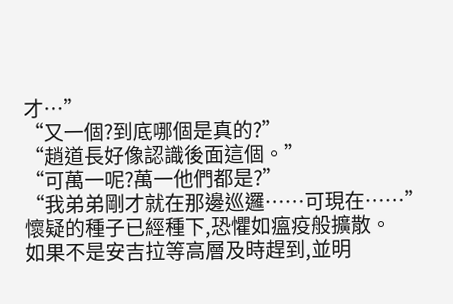才…”
“又一個?到底哪個是真的?”
“趙道長好像認識後面這個。”
“可萬一呢?萬一他們都是?”
“我弟弟剛才就在那邊巡邏……可現在……”
懷疑的種子已經種下,恐懼如瘟疫般擴散。
如果不是安吉拉等高層及時趕到,並明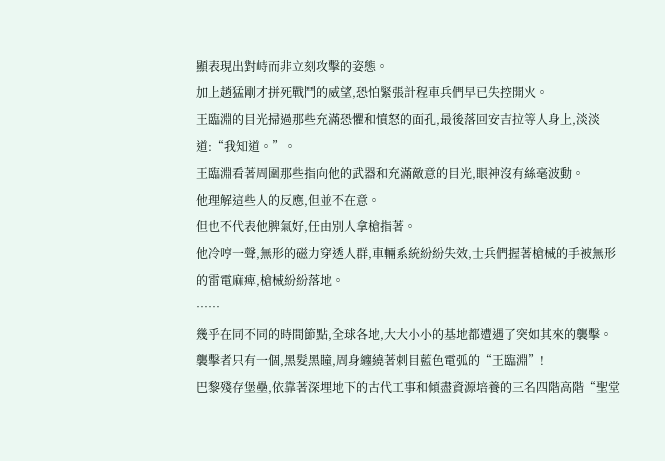顯表現出對峙而非立刻攻擊的姿態。
加上趙猛剛才拼死戰鬥的威望,恐怕緊張計程車兵們早已失控開火。
王臨淵的目光掃過那些充滿恐懼和憤怒的面孔,最後落回安吉拉等人身上,淡淡道:“我知道。”。
王臨淵看著周圍那些指向他的武器和充滿敵意的目光,眼神沒有絲毫波動。
他理解這些人的反應,但並不在意。
但也不代表他脾氣好,任由別人拿槍指著。
他冷哼一聲,無形的磁力穿透人群,車輛系統紛紛失效,士兵們握著槍械的手被無形的雷電麻痺,槍械紛紛落地。
……
幾乎在同不同的時間節點,全球各地,大大小小的基地都遭遇了突如其來的襲擊。
襲擊者只有一個,黑髮黑瞳,周身纏繞著刺目藍色電弧的“王臨淵”!
巴黎殘存堡壘,依靠著深埋地下的古代工事和傾盡資源培養的三名四階高階“聖堂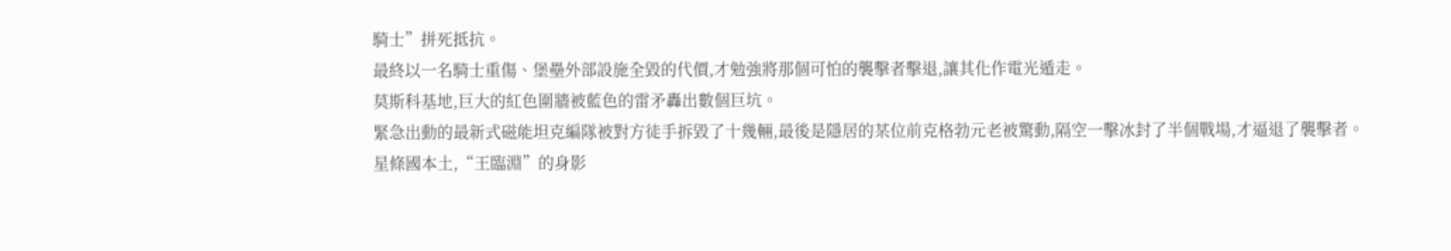騎士”拼死抵抗。
最終以一名騎士重傷、堡壘外部設施全毀的代價,才勉強將那個可怕的襲擊者擊退,讓其化作電光遁走。
莫斯科基地,巨大的紅色圍牆被藍色的雷矛轟出數個巨坑。
緊急出動的最新式磁能坦克編隊被對方徒手拆毀了十幾輛,最後是隱居的某位前克格勃元老被驚動,隔空一擊冰封了半個戰場,才逼退了襲擊者。
星條國本土,“王臨淵”的身影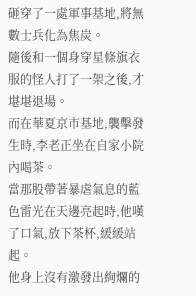砸穿了一處軍事基地,將無數士兵化為焦炭。
隨後和一個身穿星條旗衣服的怪人打了一架之後,才堪堪退場。
而在華夏京市基地,襲擊發生時,李老正坐在自家小院內喝茶。
當那股帶著暴虐氣息的藍色雷光在天邊亮起時,他嘆了口氣,放下茶杯,緩緩站起。
他身上沒有激發出絢爛的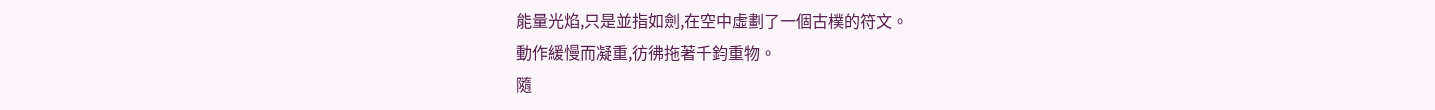能量光焰,只是並指如劍,在空中虛劃了一個古樸的符文。
動作緩慢而凝重,彷彿拖著千鈞重物。
隨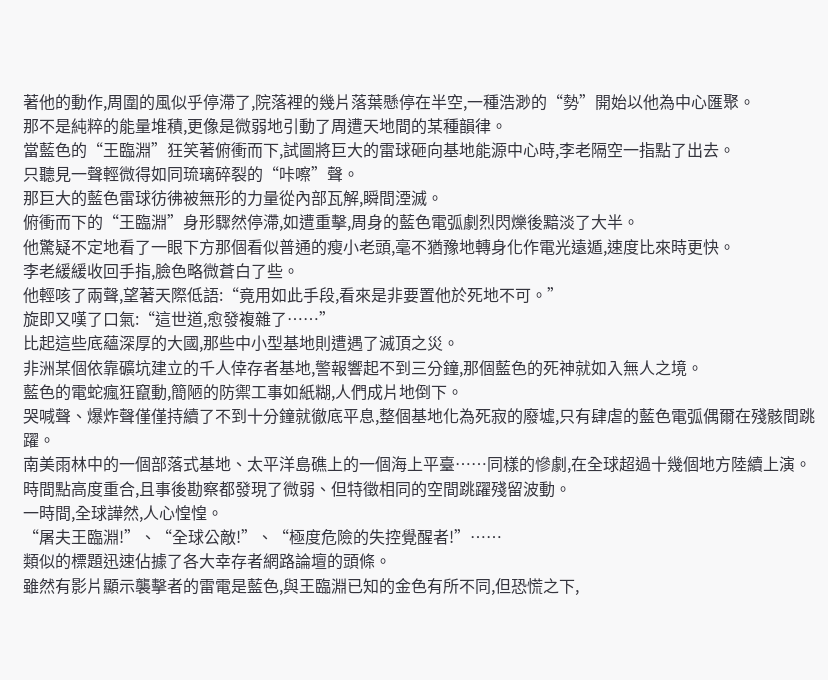著他的動作,周圍的風似乎停滯了,院落裡的幾片落葉懸停在半空,一種浩渺的“勢”開始以他為中心匯聚。
那不是純粹的能量堆積,更像是微弱地引動了周遭天地間的某種韻律。
當藍色的“王臨淵”狂笑著俯衝而下,試圖將巨大的雷球砸向基地能源中心時,李老隔空一指點了出去。
只聽見一聲輕微得如同琉璃碎裂的“咔嚓”聲。
那巨大的藍色雷球彷彿被無形的力量從內部瓦解,瞬間湮滅。
俯衝而下的“王臨淵”身形驟然停滯,如遭重擊,周身的藍色電弧劇烈閃爍後黯淡了大半。
他驚疑不定地看了一眼下方那個看似普通的瘦小老頭,毫不猶豫地轉身化作電光遠遁,速度比來時更快。
李老緩緩收回手指,臉色略微蒼白了些。
他輕咳了兩聲,望著天際低語:“竟用如此手段,看來是非要置他於死地不可。”
旋即又嘆了口氣:“這世道,愈發複雜了……”
比起這些底蘊深厚的大國,那些中小型基地則遭遇了滅頂之災。
非洲某個依靠礦坑建立的千人倖存者基地,警報響起不到三分鐘,那個藍色的死神就如入無人之境。
藍色的電蛇瘋狂竄動,簡陋的防禦工事如紙糊,人們成片地倒下。
哭喊聲、爆炸聲僅僅持續了不到十分鐘就徹底平息,整個基地化為死寂的廢墟,只有肆虐的藍色電弧偶爾在殘骸間跳躍。
南美雨林中的一個部落式基地、太平洋島礁上的一個海上平臺……同樣的慘劇,在全球超過十幾個地方陸續上演。
時間點高度重合,且事後勘察都發現了微弱、但特徵相同的空間跳躍殘留波動。
一時間,全球譁然,人心惶惶。
“屠夫王臨淵!”、“全球公敵!”、“極度危險的失控覺醒者!”……
類似的標題迅速佔據了各大幸存者網路論壇的頭條。
雖然有影片顯示襲擊者的雷電是藍色,與王臨淵已知的金色有所不同,但恐慌之下,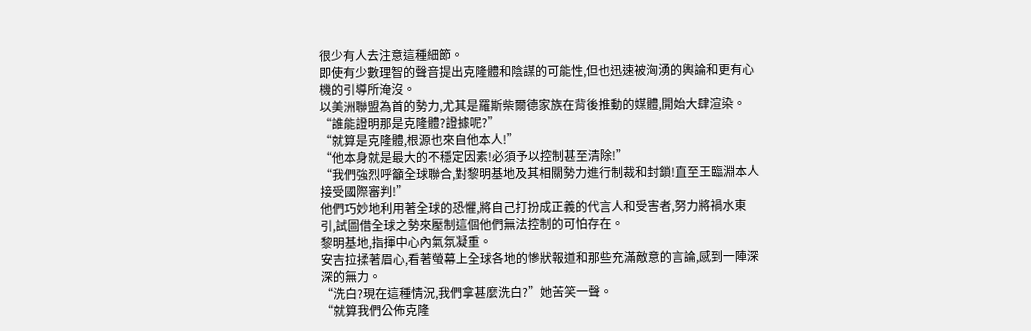很少有人去注意這種細節。
即使有少數理智的聲音提出克隆體和陰謀的可能性,但也迅速被洶湧的輿論和更有心機的引導所淹沒。
以美洲聯盟為首的勢力,尤其是羅斯柴爾德家族在背後推動的媒體,開始大肆渲染。
“誰能證明那是克隆體?證據呢?”
“就算是克隆體,根源也來自他本人!”
“他本身就是最大的不穩定因素!必須予以控制甚至清除!”
“我們強烈呼籲全球聯合,對黎明基地及其相關勢力進行制裁和封鎖!直至王臨淵本人接受國際審判!”
他們巧妙地利用著全球的恐懼,將自己打扮成正義的代言人和受害者,努力將禍水東引,試圖借全球之勢來壓制這個他們無法控制的可怕存在。
黎明基地,指揮中心內氣氛凝重。
安吉拉揉著眉心,看著螢幕上全球各地的慘狀報道和那些充滿敵意的言論,感到一陣深深的無力。
“洗白?現在這種情況,我們拿甚麼洗白?”她苦笑一聲。
“就算我們公佈克隆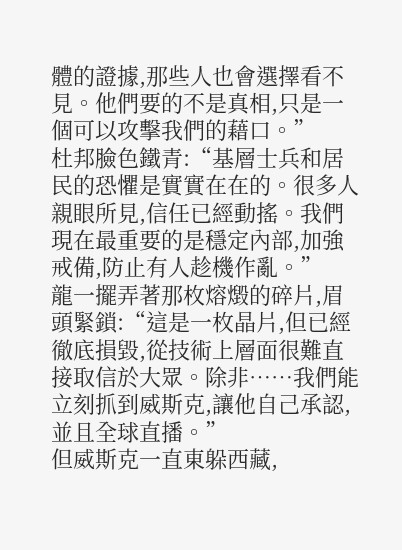體的證據,那些人也會選擇看不見。他們要的不是真相,只是一個可以攻擊我們的藉口。”
杜邦臉色鐵青:“基層士兵和居民的恐懼是實實在在的。很多人親眼所見,信任已經動搖。我們現在最重要的是穩定內部,加強戒備,防止有人趁機作亂。”
龍一擺弄著那枚熔燬的碎片,眉頭緊鎖:“這是一枚晶片,但已經徹底損毀,從技術上層面很難直接取信於大眾。除非……我們能立刻抓到威斯克,讓他自己承認,並且全球直播。”
但威斯克一直東躲西藏,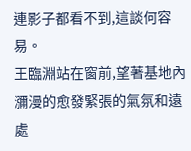連影子都看不到,這談何容易。
王臨淵站在窗前,望著基地內瀰漫的愈發緊張的氣氛和遠處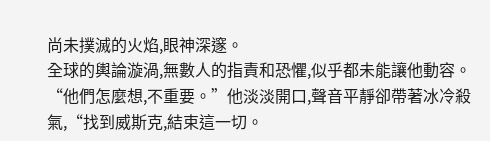尚未撲滅的火焰,眼神深邃。
全球的輿論漩渦,無數人的指責和恐懼,似乎都未能讓他動容。
“他們怎麼想,不重要。”他淡淡開口,聲音平靜卻帶著冰冷殺氣,“找到威斯克,結束這一切。